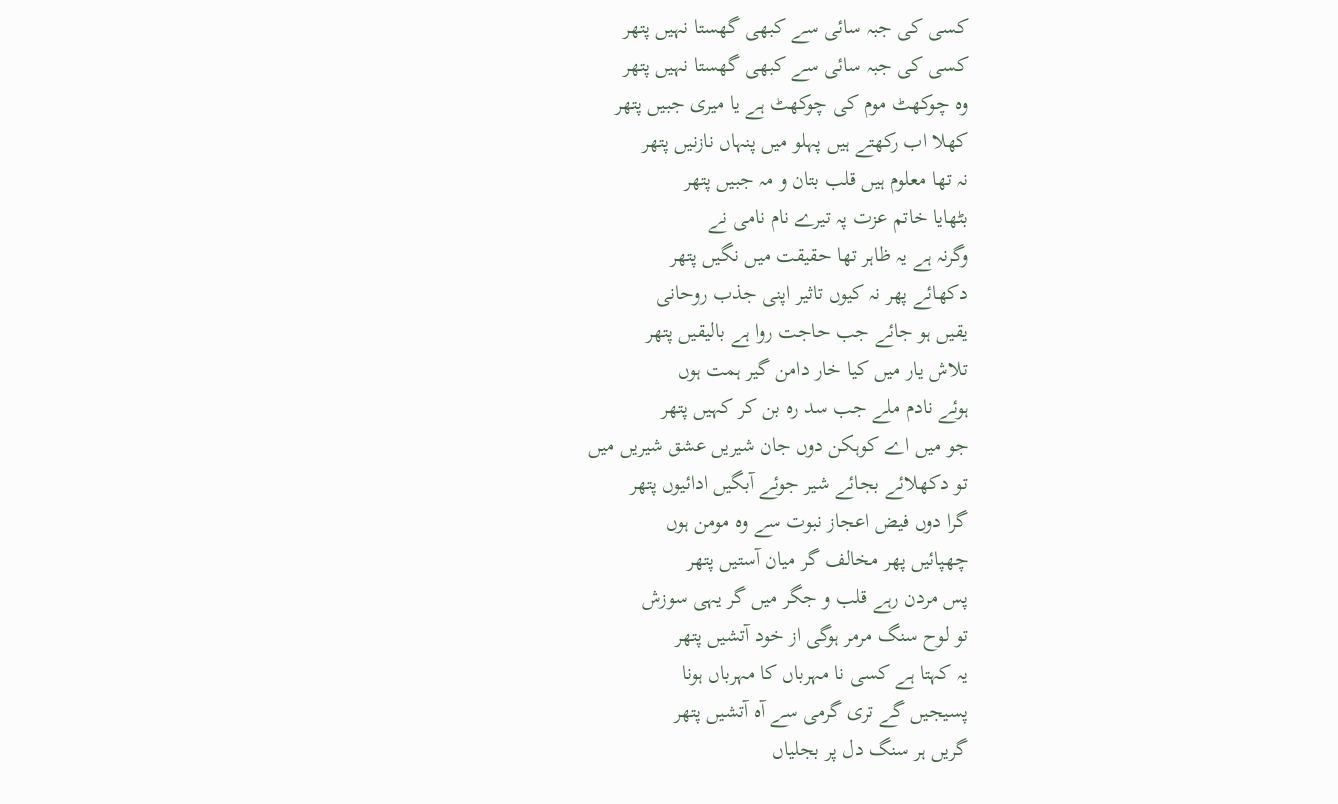کسی کی جبہ سائی سے کبھی گھستا نہیں پتھر
کسی کی جبہ سائی سے کبھی گھستا نہیں پتھر
وہ چوکھٹ موم کی چوکھٹ ہے یا میری جبیں پتھر
کھلا اب رکھتے ہیں پہلو میں پنہاں نازنیں پتھر
نہ تھا معلوم ہیں قلب بتان و مہ جبیں پتھر
بٹھایا خاتم عزت پہ تیرے نام نامی نے
وگرنہ ہے یہ ظاہر تھا حقیقت میں نگیں پتھر
دکھائے پھر نہ کیوں تاثیر اپنی جذب روحانی
یقیں ہو جائے جب حاجت روا ہے بالیقیں پتھر
تلاش یار میں کیا خار دامن گیر ہمت ہوں
ہوئے نادم ملے جب سد رہ بن کر کہیں پتھر
جو میں اے کوہکن دوں جان شیریں عشق شیریں میں
تو دکھلائے بجائے شیر جوئے آبگیں ادائیوں پتھر
گرا دوں فیض اعجاز نبوت سے وہ مومن ہوں
چھپائیں پھر مخالف گر میان آستیں پتھر
پس مردن رہے قلب و جگر میں گر یہی سوزش
تو لوح سنگ مرمر ہوگی از خود آتشیں پتھر
یہ کہتا ہے کسی نا مہرباں کا مہرباں ہونا
پسیجیں گے تری گرمی سے آہ آتشیں پتھر
گریں ہر سنگ دل پر بجلیاں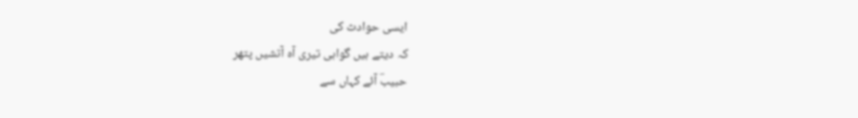ایسی حوادث کی
کہ دیتے ہیں گواہی تیری آہ آتشیں پتھر
حبیبؔ آئے کہاں سے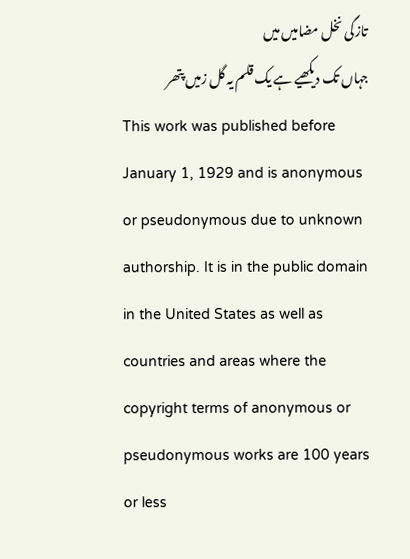تازگی نخل مضامیں میں
جہاں تک دیکھیے ہے یک قلم یہ گل زمیں پتھر
This work was published before January 1, 1929 and is anonymous or pseudonymous due to unknown authorship. It is in the public domain in the United States as well as countries and areas where the copyright terms of anonymous or pseudonymous works are 100 years or less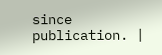since publication. |